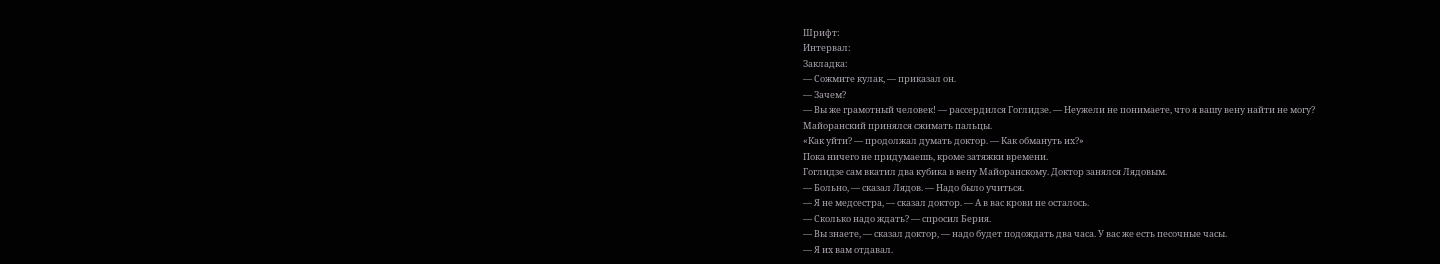Шрифт:
Интервал:
Закладка:
— Сожмите кулак, — приказал он.
— Зачем?
— Вы же грамотный человек! — рассердился Гоглидзе. — Неужели не понимаете, что я вашу вену найти не могу?
Майоранский принялся сжимать пальцы.
«Как уйти? — продолжал думать доктор. — Как обмануть их?»
Пока ничего не придумаешь, кроме затяжки времени.
Гоглидзе сам вкатил два кубика в вену Майоранскому. Доктор занялся Лядовым.
— Больно, — сказал Лядов. — Надо было учиться.
— Я не медсестра, — сказал доктор. — А в вас крови не осталось.
— Сколько надо ждать? — спросил Берия.
— Вы знаете, — сказал доктор, — надо будет подождать два часа. У вас же есть песочные часы.
— Я их вам отдавал.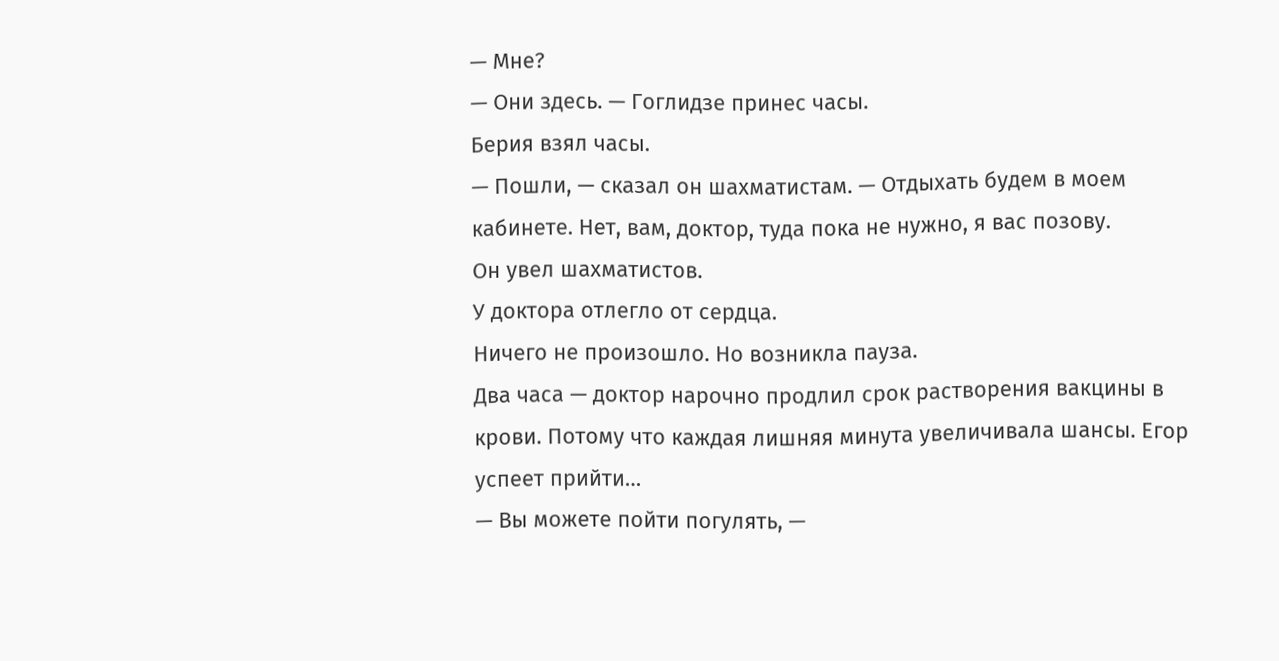— Мне?
— Они здесь. — Гоглидзе принес часы.
Берия взял часы.
— Пошли, — сказал он шахматистам. — Отдыхать будем в моем кабинете. Нет, вам, доктор, туда пока не нужно, я вас позову.
Он увел шахматистов.
У доктора отлегло от сердца.
Ничего не произошло. Но возникла пауза.
Два часа — доктор нарочно продлил срок растворения вакцины в крови. Потому что каждая лишняя минута увеличивала шансы. Егор успеет прийти…
— Вы можете пойти погулять, —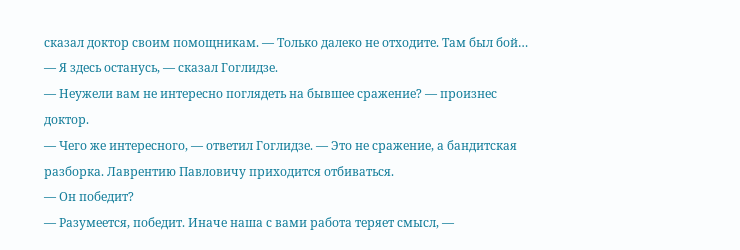сказал доктор своим помощникам. — Только далеко не отходите. Там был бой…
— Я здесь останусь, — сказал Гоглидзе.
— Неужели вам не интересно поглядеть на бывшее сражение? — произнес доктор.
— Чего же интересного, — ответил Гоглидзе. — Это не сражение, а бандитская разборка. Лаврентию Павловичу приходится отбиваться.
— Он победит?
— Разумеется, победит. Иначе наша с вами работа теряет смысл, —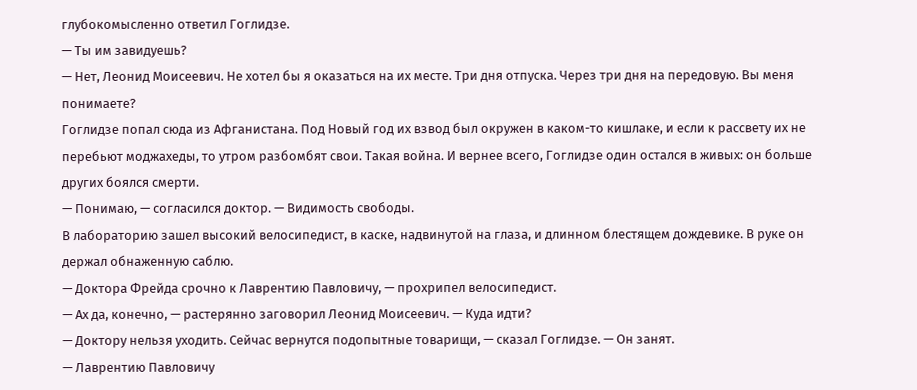глубокомысленно ответил Гоглидзе.
— Ты им завидуешь?
— Нет, Леонид Моисеевич. Не хотел бы я оказаться на их месте. Три дня отпуска. Через три дня на передовую. Вы меня понимаете?
Гоглидзе попал сюда из Афганистана. Под Новый год их взвод был окружен в каком-то кишлаке, и если к рассвету их не перебьют моджахеды, то утром разбомбят свои. Такая война. И вернее всего, Гоглидзе один остался в живых: он больше других боялся смерти.
— Понимаю, — согласился доктор. — Видимость свободы.
В лабораторию зашел высокий велосипедист, в каске, надвинутой на глаза, и длинном блестящем дождевике. В руке он держал обнаженную саблю.
— Доктора Фрейда срочно к Лаврентию Павловичу, — прохрипел велосипедист.
— Ах да, конечно, — растерянно заговорил Леонид Моисеевич. — Куда идти?
— Доктору нельзя уходить. Сейчас вернутся подопытные товарищи, — сказал Гоглидзе. — Он занят.
— Лаврентию Павловичу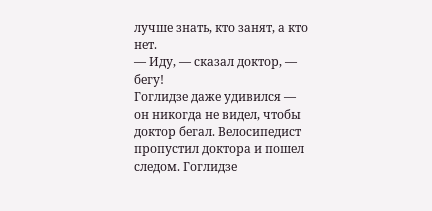лучше знать, кто занят, а кто нет.
— Иду, — сказал доктор, — бегу!
Гоглидзе даже удивился — он никогда не видел, чтобы доктор бегал. Велосипедист пропустил доктора и пошел следом. Гоглидзе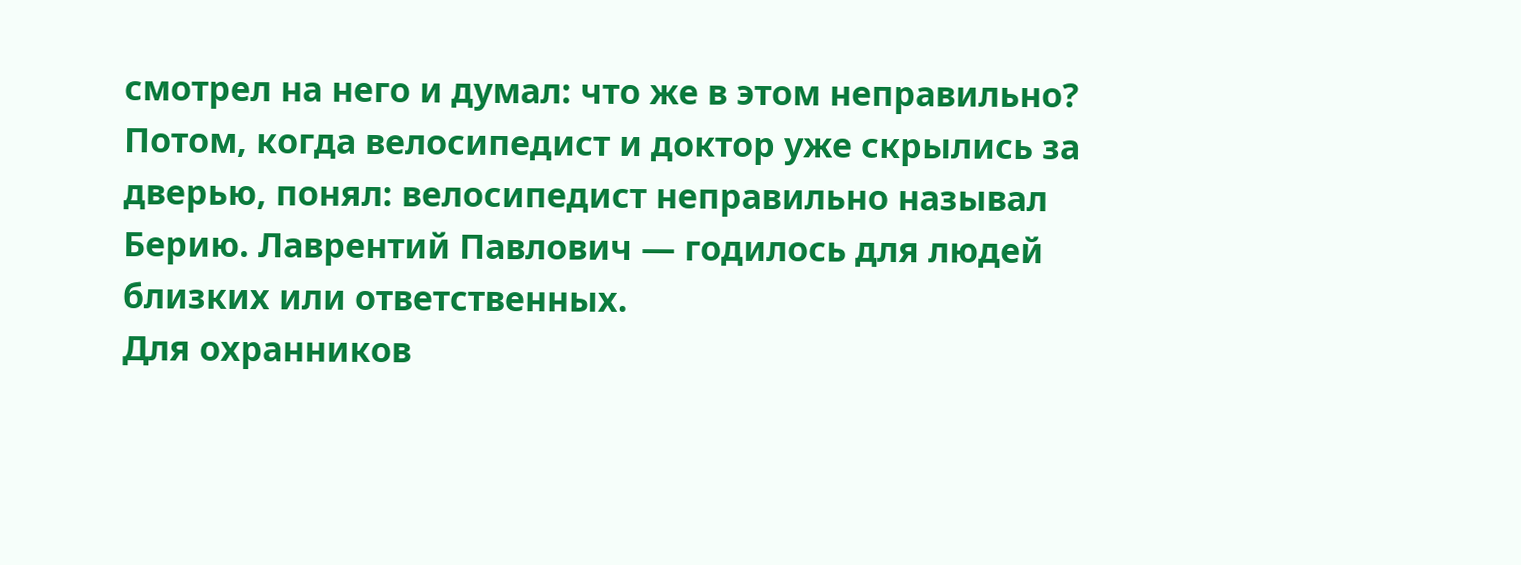смотрел на него и думал: что же в этом неправильно?
Потом, когда велосипедист и доктор уже скрылись за дверью, понял: велосипедист неправильно называл Берию. Лаврентий Павлович — годилось для людей близких или ответственных.
Для охранников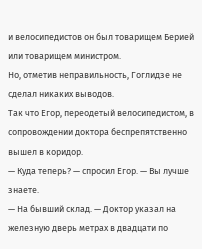и велосипедистов он был товарищем Берией или товарищем министром.
Но, отметив неправильность, Гоглидзе не сделал никаких выводов.
Так что Егор, переодетый велосипедистом, в сопровождении доктора беспрепятственно вышел в коридор.
— Куда теперь? — спросил Егор. — Вы лучше знаете.
— На бывший склад. — Доктор указал на железную дверь метрах в двадцати по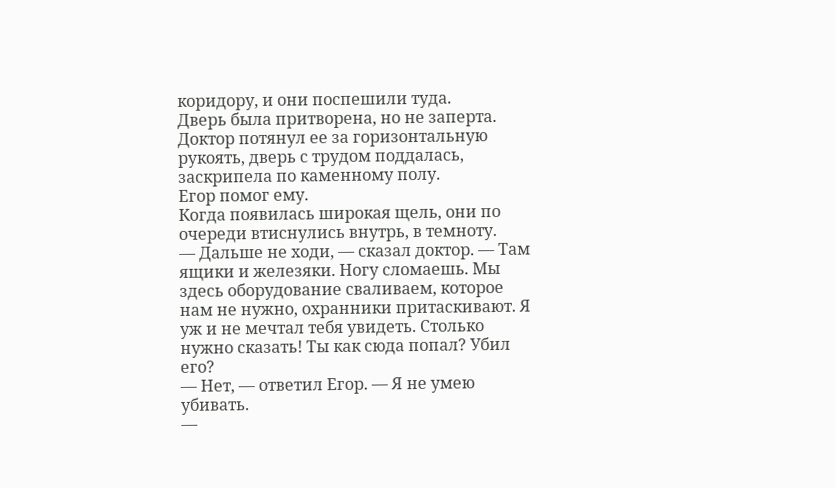коридору, и они поспешили туда.
Дверь была притворена, но не заперта. Доктор потянул ее за горизонтальную рукоять, дверь с трудом поддалась, заскрипела по каменному полу.
Егор помог ему.
Когда появилась широкая щель, они по очереди втиснулись внутрь, в темноту.
— Дальше не ходи, — сказал доктор. — Там ящики и железяки. Ногу сломаешь. Мы здесь оборудование сваливаем, которое нам не нужно, охранники притаскивают. Я уж и не мечтал тебя увидеть. Столько нужно сказать! Ты как сюда попал? Убил его?
— Нет, — ответил Егор. — Я не умею убивать.
—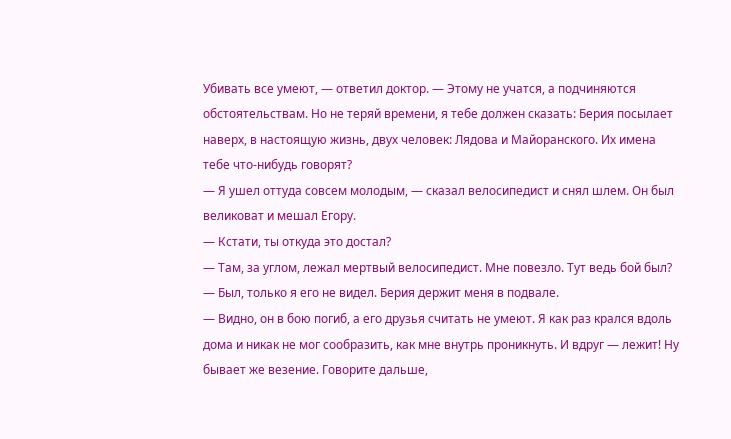Убивать все умеют, — ответил доктор. — Этому не учатся, а подчиняются обстоятельствам. Но не теряй времени, я тебе должен сказать: Берия посылает наверх, в настоящую жизнь, двух человек: Лядова и Майоранского. Их имена тебе что-нибудь говорят?
— Я ушел оттуда совсем молодым, — сказал велосипедист и снял шлем. Он был великоват и мешал Егору.
— Кстати, ты откуда это достал?
— Там, за углом, лежал мертвый велосипедист. Мне повезло. Тут ведь бой был?
— Был, только я его не видел. Берия держит меня в подвале.
— Видно, он в бою погиб, а его друзья считать не умеют. Я как раз крался вдоль дома и никак не мог сообразить, как мне внутрь проникнуть. И вдруг — лежит! Ну бывает же везение. Говорите дальше,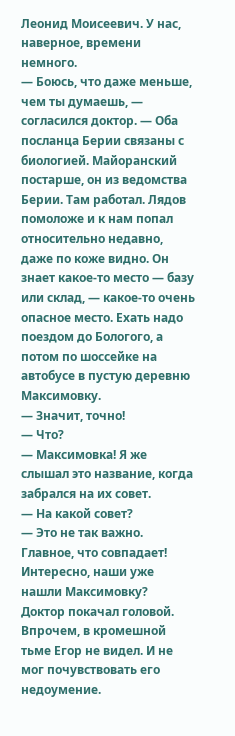Леонид Моисеевич. У нас, наверное, времени немного.
— Боюсь, что даже меньше, чем ты думаешь, — согласился доктор. — Оба посланца Берии связаны с биологией. Майоранский постарше, он из ведомства Берии. Там работал. Лядов помоложе и к нам попал относительно недавно, даже по коже видно. Он знает какое-то место — базу или склад, — какое-то очень опасное место. Ехать надо поездом до Бологого, а потом по шоссейке на автобусе в пустую деревню Максимовку.
— Значит, точно!
— Что?
— Максимовка! Я же слышал это название, когда забрался на их совет.
— На какой совет?
— Это не так важно. Главное, что совпадает! Интересно, наши уже нашли Максимовку?
Доктор покачал головой.
Впрочем, в кромешной тьме Егор не видел. И не мог почувствовать его недоумение.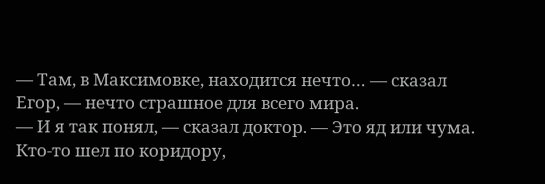— Там, в Максимовке, находится нечто… — сказал Егор, — нечто страшное для всего мира.
— И я так понял, — сказал доктор. — Это яд или чума.
Кто-то шел по коридору,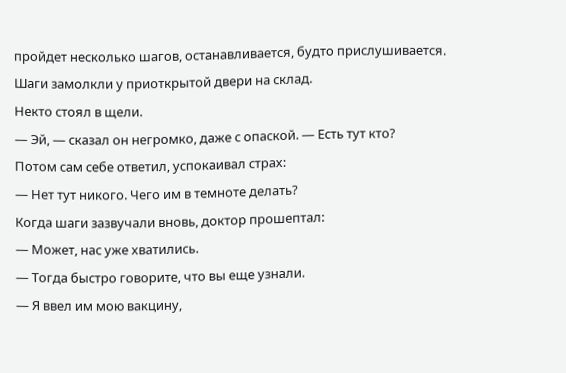пройдет несколько шагов, останавливается, будто прислушивается.
Шаги замолкли у приоткрытой двери на склад.
Некто стоял в щели.
— Эй, — сказал он негромко, даже с опаской. — Есть тут кто?
Потом сам себе ответил, успокаивал страх:
— Нет тут никого. Чего им в темноте делать?
Когда шаги зазвучали вновь, доктор прошептал:
— Может, нас уже хватились.
— Тогда быстро говорите, что вы еще узнали.
— Я ввел им мою вакцину,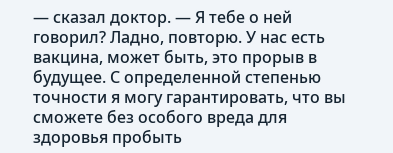— сказал доктор. — Я тебе о ней говорил? Ладно, повторю. У нас есть вакцина, может быть, это прорыв в будущее. С определенной степенью точности я могу гарантировать, что вы сможете без особого вреда для здоровья пробыть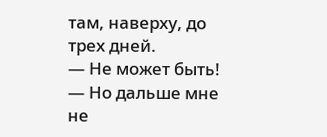там, наверху, до трех дней.
— Не может быть!
— Но дальше мне не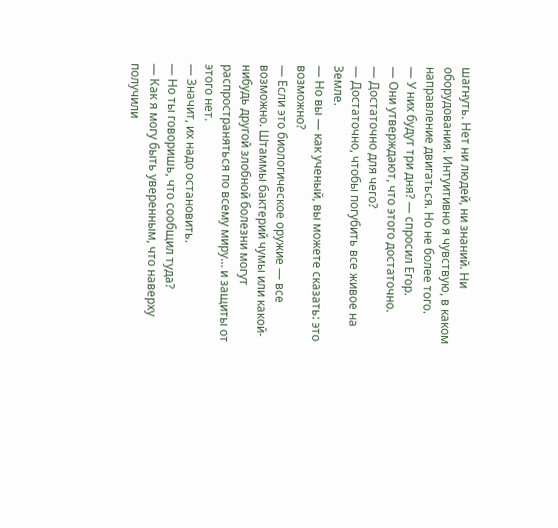шагнуть. Нет ни людей, ни знаний. Ни оборудования. Интуитивно я чувствую, в каком направление двигаться. Но не более того.
— У них будут три дня? — спросил Егор.
— Они утверждают, что этого достаточно.
— Достаточно для чего?
— Достаточно, чтобы погубить все живое на Земле.
— Но вы — как ученый, вы можете сказать: это возможно?
— Если это биологическое оружие — все возможно. Штаммы бактерий чумы или какой-нибудь другой злобной болезни могут распространяться по всему миру… и защиты от этого нет.
— Значит, их надо остановить.
— Но ты говоришь, что сообщил туда?
— Как я могу быть уверенным, что наверху получили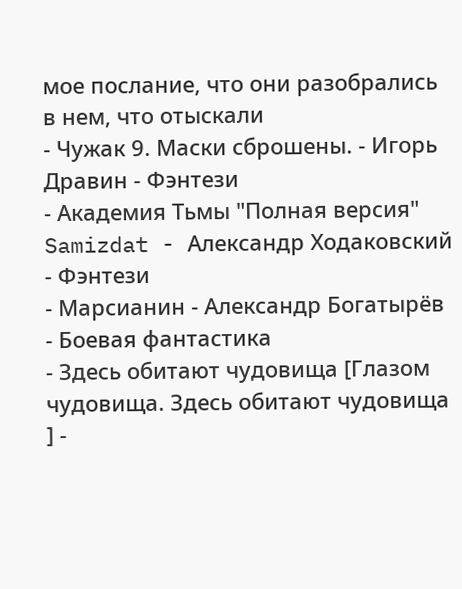мое послание, что они разобрались в нем, что отыскали
- Чужак 9. Маски сброшены. - Игорь Дравин - Фэнтези
- Академия Тьмы "Полная версия" Samizdat - Александр Ходаковский - Фэнтези
- Марсианин - Александр Богатырёв - Боевая фантастика
- Здесь обитают чудовища [Глазом чудовища. Здесь обитают чудовища ] -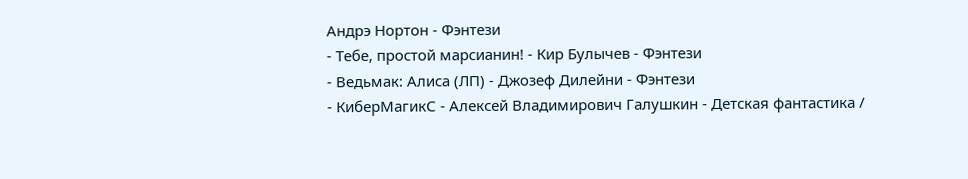Андрэ Нортон - Фэнтези
- Тебе, простой марсианин! - Кир Булычев - Фэнтези
- Ведьмак: Алиса (ЛП) - Джозеф Дилейни - Фэнтези
- КиберМагикС - Алексей Владимирович Галушкин - Детская фантастика /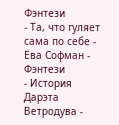Фэнтези
- Та, что гуляет сама по себе - Ева Софман - Фэнтези
- История Дарэта Ветродува -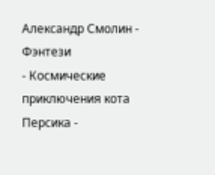Александр Смолин - Фэнтези
- Космические приключения кота Персика -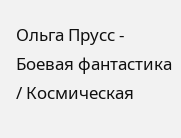Ольга Прусс - Боевая фантастика / Космическая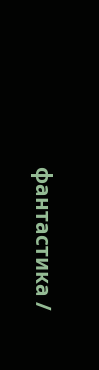фантастика /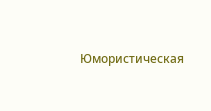Юмористическая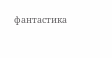фантастика